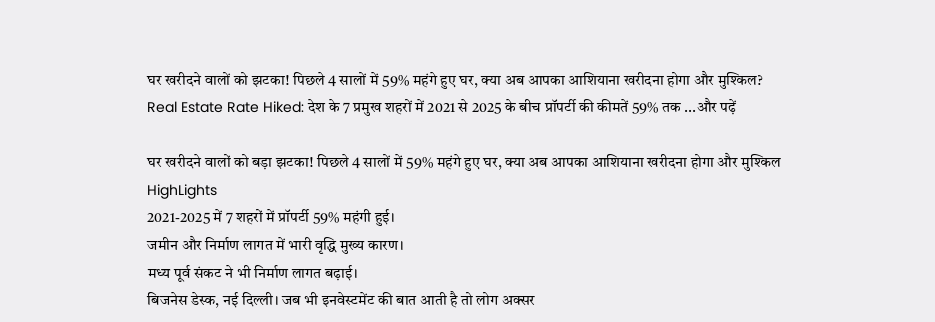घर खरीदने वालों को झटका! पिछले 4 सालों में 59% महंगे हुए घर, क्या अब आपका आशियाना खरीदना होगा और मुश्किल?
Real Estate Rate Hiked: देश के 7 प्रमुख शहरों में 2021 से 2025 के बीच प्रॉपर्टी की कीमतें 59% तक ...और पढ़ें

घर खरीदने वालों को बड़ा झटका! पिछले 4 सालों में 59% महंगे हुए घर, क्या अब आपका आशियाना खरीदना होगा और मुश्किल
HighLights
2021-2025 में 7 शहरों में प्रॉपर्टी 59% महंगी हुई।
जमीन और निर्माण लागत में भारी वृद्धि मुख्य कारण।
मध्य पूर्व संकट ने भी निर्माण लागत बढ़ाई।
बिजनेस डेस्क, नई दिल्ली। जब भी इनवेस्टमेंट की बात आती है तो लोग अक्सर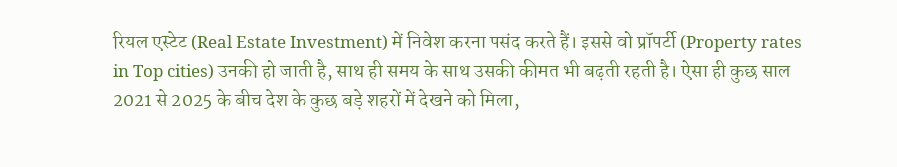रियल एस्टेट (Real Estate Investment) में निवेश करना पसंद करते हैं। इससे वो प्रॉपर्टी (Property rates in Top cities) उनकी हो जाती है, साथ ही समय के साथ उसकी कीमत भी बढ़ती रहती है। ऐसा ही कुछ साल 2021 से 2025 के बीच देश के कुछ बड़े शहरों में देखने को मिला,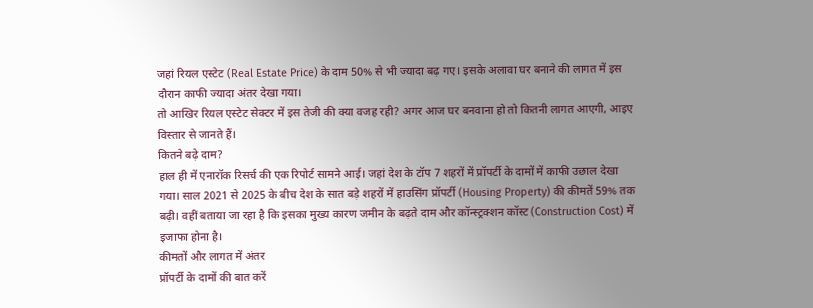जहां रियल एस्टेट (Real Estate Price) के दाम 50% से भी ज्यादा बढ़ गए। इसके अलावा घर बनाने की लागत में इस दौरान काफी ज्यादा अंतर देखा गया।
तो आखिर रियल एस्टेट सेक्टर में इस तेजी की क्या वजह रही? अगर आज घर बनवाना हो तो कितनी लागत आएगी, आइए विस्तार से जानते हैं।
कितने बढ़े दाम?
हाल ही में एनारॉक रिसर्च की एक रिपोर्ट सामने आई। जहां देश के टॉप 7 शहरों में प्रॉपर्टी के दामों में काफी उछाल देखा गया। साल 2021 से 2025 के बीच देश के सात बड़े शहरों में हाउसिंग प्रॉपर्टी (Housing Property) की कीमतें 59% तक बढ़ी। वहीं बताया जा रहा है कि इसका मुख्य कारण जमीन के बढ़ते दाम और कॉन्स्ट्रक्शन कॉस्ट (Construction Cost) में इजाफा होना है।
कीमतों और लागत में अंतर
प्रॉपर्टी के दामों की बात करें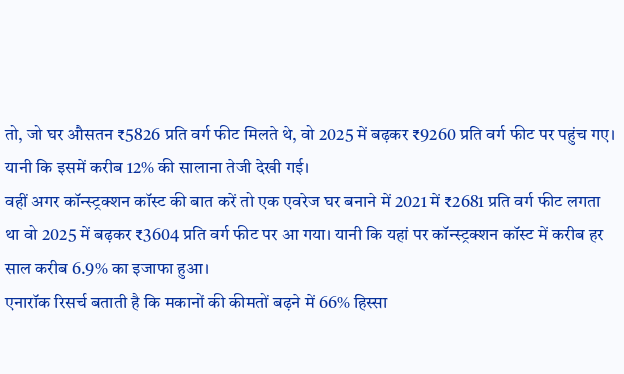तो, जो घर औसतन ₹5826 प्रति वर्ग फीट मिलते थे, वो 2025 में बढ़कर ₹9260 प्रति वर्ग फीट पर पहुंच गए। यानी कि इसमें करीब 12% की सालाना तेजी देखी गई।
वहीं अगर कॉन्स्ट्रक्शन कॉस्ट की बात करें तो एक एवरेज घर बनाने में 2021 में ₹2681 प्रति वर्ग फीट लगता था वो 2025 में बढ़कर ₹3604 प्रति वर्ग फीट पर आ गया। यानी कि यहां पर कॉन्स्ट्रक्शन कॉस्ट में करीब हर साल करीब 6.9% का इजाफा हुआ।
एनारॉक रिसर्च बताती है कि मकानों की कीमतों बढ़ने में 66% हिस्सा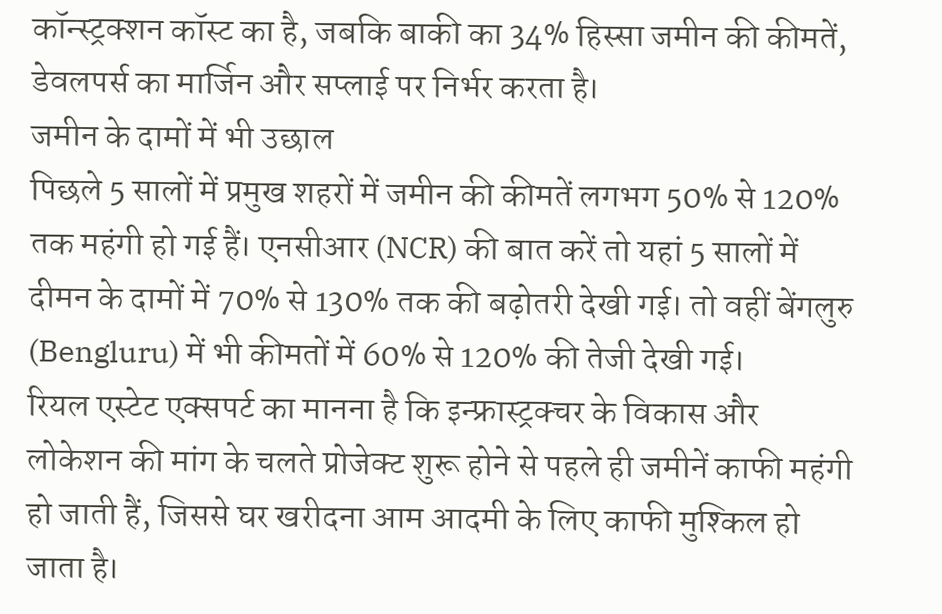कॉन्स्ट्रक्शन कॉस्ट का है, जबकि बाकी का 34% हिस्सा जमीन की कीमतें, डेवलपर्स का मार्जिन और सप्लाई पर निर्भर करता है।
जमीन के दामों में भी उछाल
पिछले 5 सालों में प्रमुख शहरों में जमीन की कीमतें लगभग 50% से 120% तक महंगी हो गई हैं। एनसीआर (NCR) की बात करें तो यहां 5 सालों में दीमन के दामों में 70% से 130% तक की बढ़ोतरी देखी गई। तो वहीं बेंगलुरु (Bengluru) में भी कीमतों में 60% से 120% की तेजी देखी गई।
रियल एस्टेट एक्सपर्ट का मानना है कि इन्फ्रास्ट्रक्चर के विकास और लोकेशन की मांग के चलते प्रोजेक्ट शुरू होने से पहले ही जमीनें काफी महंगी हो जाती हैं, जिससे घर खरीदना आम आदमी के लिए काफी मुश्किल हो जाता है।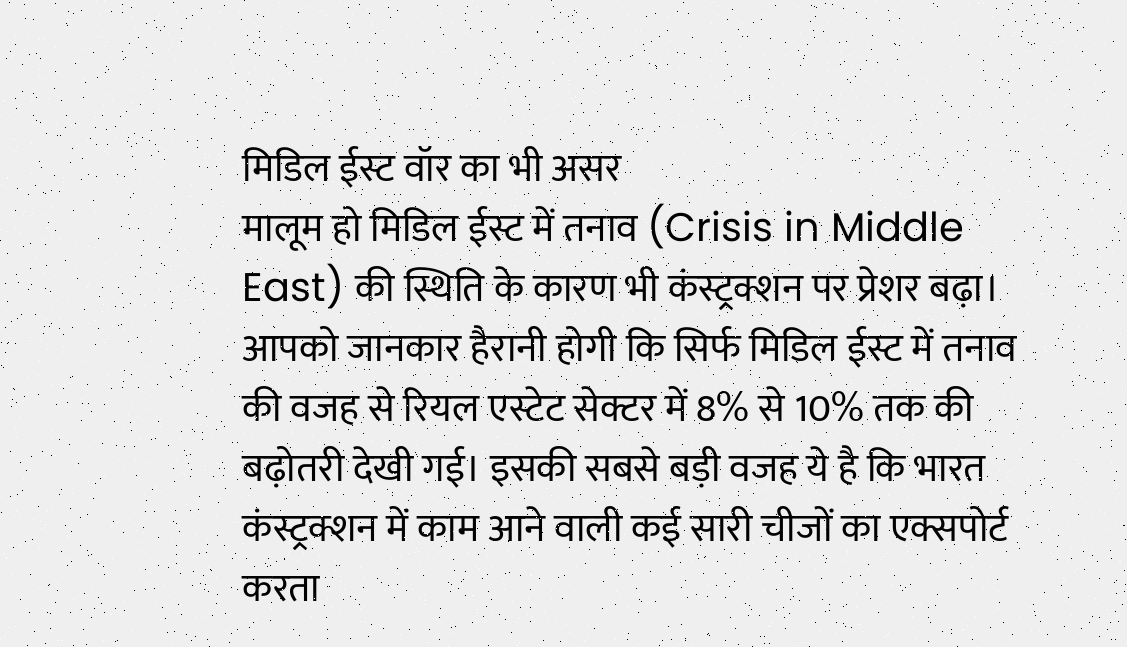मिडिल ईस्ट वॉर का भी असर
मालूम हो मिडिल ईस्ट में तनाव (Crisis in Middle East) की स्थिति के कारण भी कंस्ट्रक्शन पर प्रेशर बढ़ा। आपको जानकार हैरानी होगी कि सिर्फ मिडिल ईस्ट में तनाव की वजह से रियल एस्टेट सेक्टर में 8% से 10% तक की बढ़ोतरी देखी गई। इसकी सबसे बड़ी वजह ये है कि भारत कंस्ट्रक्शन में काम आने वाली कई सारी चीजों का एक्सपोर्ट करता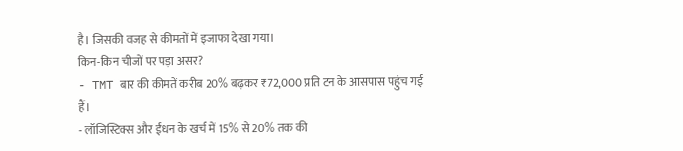है। जिसकी वजह से कीमतों में इजाफा देखा गया।
किन-किन चीजों पर पड़ा असर?
- TMT बार की कीमतें करीब 20% बढ़कर ₹72,000 प्रति टन के आसपास पहुंच गई हैं।
- लॉजिस्टिक्स और ईंधन के खर्च में 15% से 20% तक की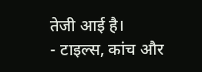तेजी आई है।
- टाइल्स, कांच और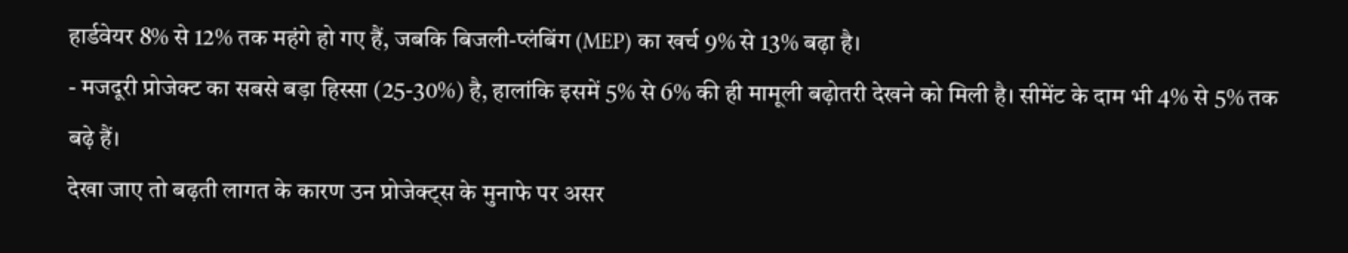हार्डवेयर 8% से 12% तक महंगे हो गए हैं, जबकि बिजली-प्लंबिंग (MEP) का खर्च 9% से 13% बढ़ा है।
- मजदूरी प्रोजेक्ट का सबसे बड़ा हिस्सा (25-30%) है, हालांकि इसमें 5% से 6% की ही मामूली बढ़ोतरी देखने को मिली है। सीमेंट के दाम भी 4% से 5% तक बढ़े हैं।
देखा जाए तो बढ़ती लागत के कारण उन प्रोजेक्ट्स के मुनाफे पर असर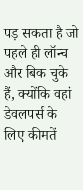पड़ सकता है जो पहले ही लॉन्च और बिक चुके हैं, क्योंकि वहां डेवलपर्स के लिए कीमतें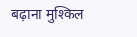बढ़ाना मुश्किल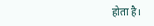होता है।